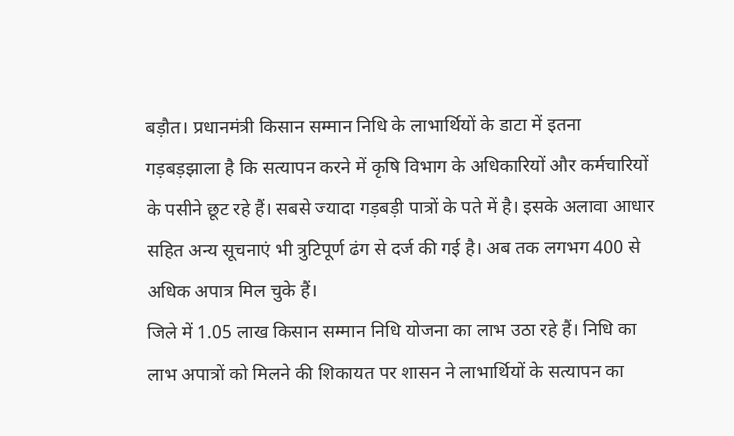बड़ौत। प्रधानमंत्री किसान सम्मान निधि के लाभार्थियों के डाटा में इतना गड़बड़झाला है कि सत्यापन करने में कृषि विभाग के अधिकारियों और कर्मचारियों के पसीने छूट रहे हैं। सबसे ज्यादा गड़बड़ी पात्रों के पते में है। इसके अलावा आधार सहित अन्य सूचनाएं भी त्रुटिपूर्ण ढंग से दर्ज की गई है। अब तक लगभग 400 से अधिक अपात्र मिल चुके हैं।
जिले में 1.05 लाख किसान सम्मान निधि योजना का लाभ उठा रहे हैं। निधि का लाभ अपात्रों को मिलने की शिकायत पर शासन ने लाभार्थियों के सत्यापन का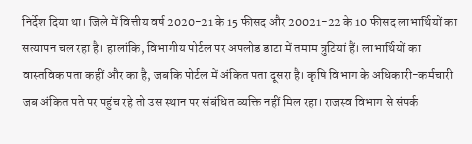निर्देश दिया था। जिले में वित्तीय वर्ष 2020-21 के 15 फीसद और 20021-22 के 10 फीसद लाभार्थियों का सत्यापन चल रहा है। हालांकि, विभागीय पोर्टल पर अपलोड डाटा में तमाम त्रुटियां हैं। लाभार्थियों का वास्तविक पता कहीं और का है, जबकि पोर्टल में अंकित पता दूसरा है। कृषि विभाग के अधिकारी-कर्मचारी जब अंकित पते पर पहुंच रहे तो उस स्थान पर संबंधित व्यक्ति नहीं मिल रहा। राजस्व विभाग से संपर्क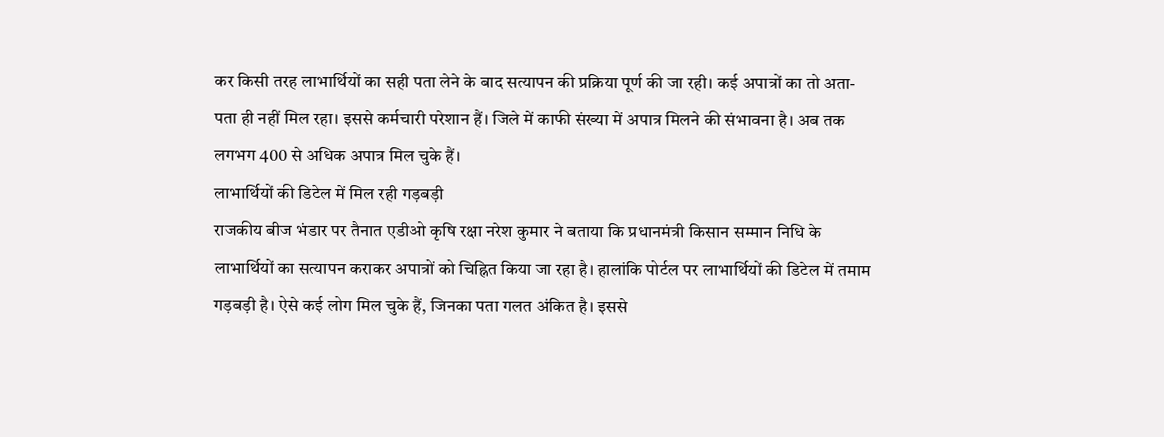कर किसी तरह लाभार्थियों का सही पता लेने के बाद सत्यापन की प्रक्रिया पूर्ण की जा रही। कई अपात्रों का तो अता-पता ही नहीं मिल रहा। इससे कर्मचारी परेशान हैं। जिले में काफी संख्या में अपात्र मिलने की संभावना है। अब तक लगभग 400 से अधिक अपात्र मिल चुके हैं।
लाभार्थियों की डिटेल में मिल रही गड़बड़ी
राजकीय बीज भंडार पर तैनात एडीओ कृषि रक्षा नरेश कुमार ने बताया कि प्रधानमंत्री किसान सम्मान निधि के लाभार्थियों का सत्यापन कराकर अपात्रों को चिह्नित किया जा रहा है। हालांकि पोर्टल पर लाभार्थियों की डिटेल में तमाम गड़बड़ी है। ऐसे कई लोग मिल चुके हैं, जिनका पता गलत अंकित है। इससे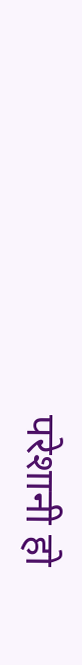परेशानी हो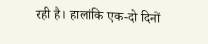रही है। हालांकि एक-दो दिनों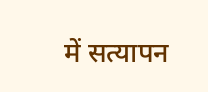में सत्यापन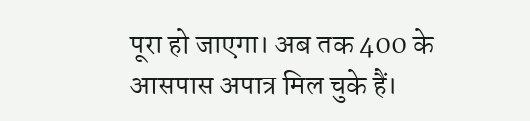पूरा हो जाएगा। अब तक 400 के आसपास अपात्र मिल चुके हैं।